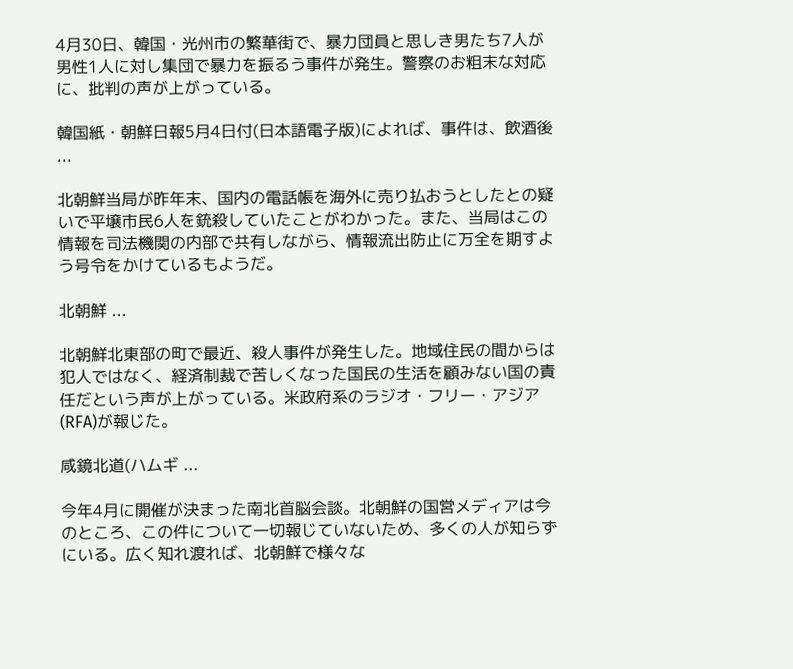4月30日、韓国・光州市の繁華街で、暴力団員と思しき男たち7人が男性1人に対し集団で暴力を振るう事件が発生。警察のお粗末な対応に、批判の声が上がっている。

韓国紙・朝鮮日報5月4日付(日本語電子版)によれば、事件は、飲酒後 ...

北朝鮮当局が昨年末、国内の電話帳を海外に売り払おうとしたとの疑いで平壌市民6人を銃殺していたことがわかった。また、当局はこの情報を司法機関の内部で共有しながら、情報流出防止に万全を期すよう号令をかけているもようだ。

北朝鮮 ...

北朝鮮北東部の町で最近、殺人事件が発生した。地域住民の間からは犯人ではなく、経済制裁で苦しくなった国民の生活を顧みない国の責任だという声が上がっている。米政府系のラジオ・フリー・アジア(RFA)が報じた。

咸鏡北道(ハムギ ...

今年4月に開催が決まった南北首脳会談。北朝鮮の国営メディアは今のところ、この件について一切報じていないため、多くの人が知らずにいる。広く知れ渡れば、北朝鮮で様々な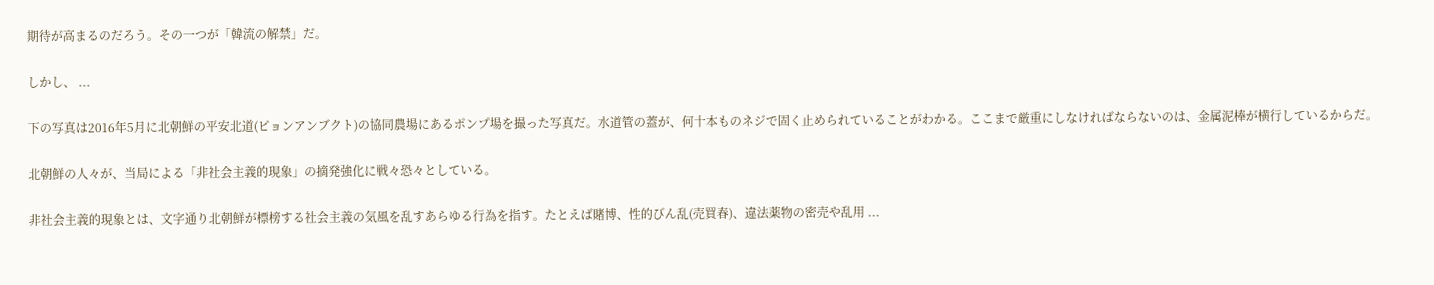期待が高まるのだろう。その一つが「韓流の解禁」だ。

しかし、 ...

下の写真は2016年5月に北朝鮮の平安北道(ピョンアンブクト)の協同農場にあるポンプ場を撮った写真だ。水道管の蓋が、何十本ものネジで固く止められていることがわかる。ここまで厳重にしなければならないのは、金属泥棒が横行しているからだ。

北朝鮮の人々が、当局による「非社会主義的現象」の摘発強化に戦々恐々としている。

非社会主義的現象とは、文字通り北朝鮮が標榜する社会主義の気風を乱すあらゆる行為を指す。たとえば賭博、性的びん乱(売買春)、違法薬物の密売や乱用 ...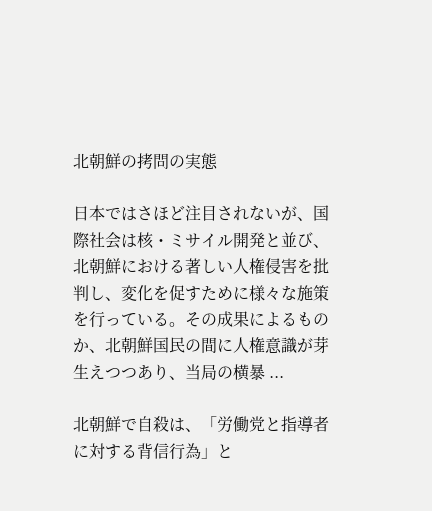北朝鮮の拷問の実態

日本ではさほど注目されないが、国際社会は核・ミサイル開発と並び、北朝鮮における著しい人権侵害を批判し、変化を促すために様々な施策を行っている。その成果によるものか、北朝鮮国民の間に人権意識が芽生えつつあり、当局の横暴 ...

北朝鮮で自殺は、「労働党と指導者に対する背信行為」と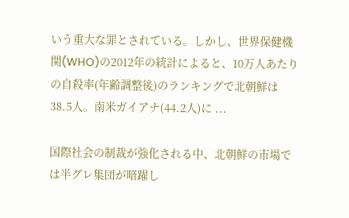いう重大な罪とされている。しかし、世界保健機関(WHO)の2012年の統計によると、10万人あたりの自殺率(年齢調整後)のランキングで北朝鮮は38.5人。南米ガイアナ(44.2人)に ...

国際社会の制裁が強化される中、北朝鮮の市場では半グレ集団が暗躍し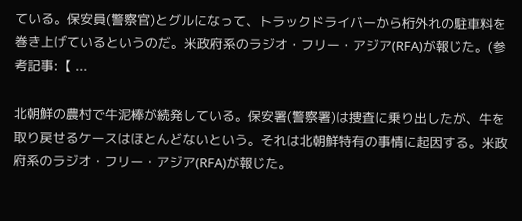ている。保安員(警察官)とグルになって、トラックドライバーから桁外れの駐車料を巻き上げているというのだ。米政府系のラジオ・フリー・アジア(RFA)が報じた。(参考記事:【 ...

北朝鮮の農村で牛泥棒が続発している。保安署(警察署)は捜査に乗り出したが、牛を取り戻せるケースはほとんどないという。それは北朝鮮特有の事情に起因する。米政府系のラジオ・フリー・アジア(RFA)が報じた。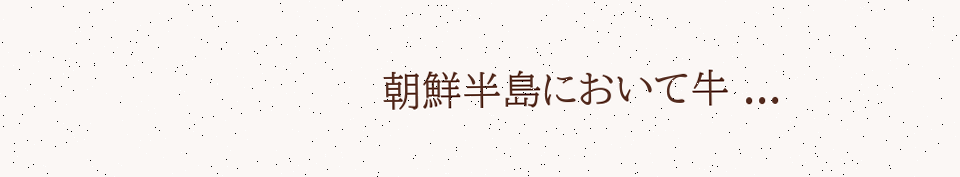朝鮮半島において牛 ...